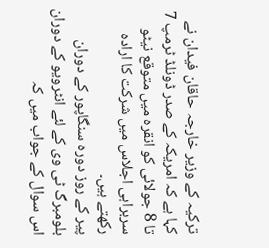ترکیہ کے وزیر خارجہ حاقان فیدان نے کہا ہے کہ امریکہ کے صدر ڈونلڈ ٹرمپ 7 تا 8 جولائی کو انقرہ میں متوقع نیٹو سربراہی اجلاس میں شرکت کا ارادہ رکھتے ہیں۔
پیر کے روز دورہ سنگاپور کے دوران بلومبرگ ٹی وی کے لئے انٹرویو کے دوران اس سوال کے جواب میں کہ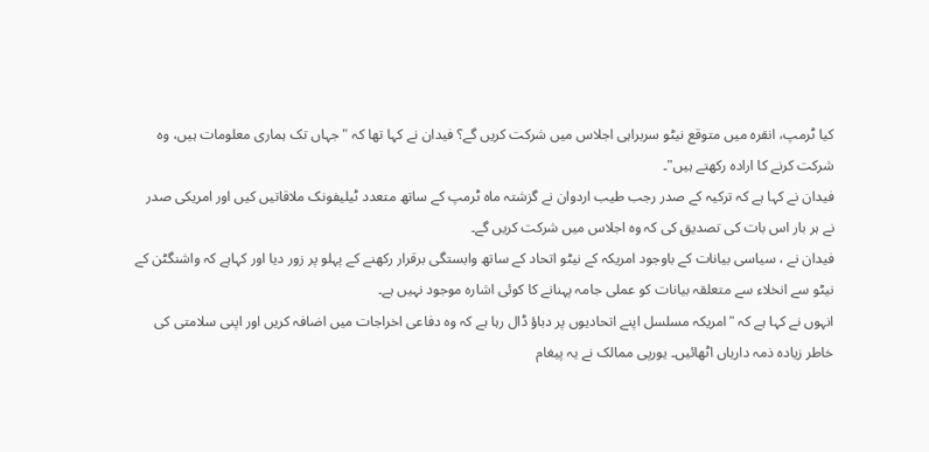کیا ٹرمپ، انقرہ میں متوقع نیٹو سربراہی اجلاس میں شرکت کریں گے؟ فیدان نے کہا تھا کہ "جہاں تک ہماری معلومات ہیں، وہ شرکت کرنے کا ارادہ رکھتے ہیں"۔
فیدان نے کہا ہے کہ ترکیہ کے صدر رجب طیب اردوان نے گزشتہ ماہ ٹرمپ کے ساتھ متعدد ٹیلیفونک ملاقاتیں کیں اور امریکی صدر نے ہر بار اس بات کی تصدیق کی کہ وہ اجلاس میں شرکت کریں گے۔
فیدان نے ، سیاسی بیانات کے باوجود امریکہ کے نیٹو اتحاد کے ساتھ وابستگی برقرار رکھنے کے پہلو پر زور دیا اور کہاہے کہ واشنگٹن کے نیٹو سے انخلاء سے متعلقہ بیانات کو عملی جامہ پہنانے کا کوئی اشارہ موجود نہیں ہے۔
انہوں نے کہا ہے کہ "امریکہ مسلسل اپنے اتحادیوں پر دباؤ ڈال رہا ہے کہ وہ دفاعی اخراجات میں اضافہ کریں اور اپنی سلامتی کی خاطر زیادہ ذمہ داریاں اٹھائیں۔ یورپی ممالک نے یہ پیغام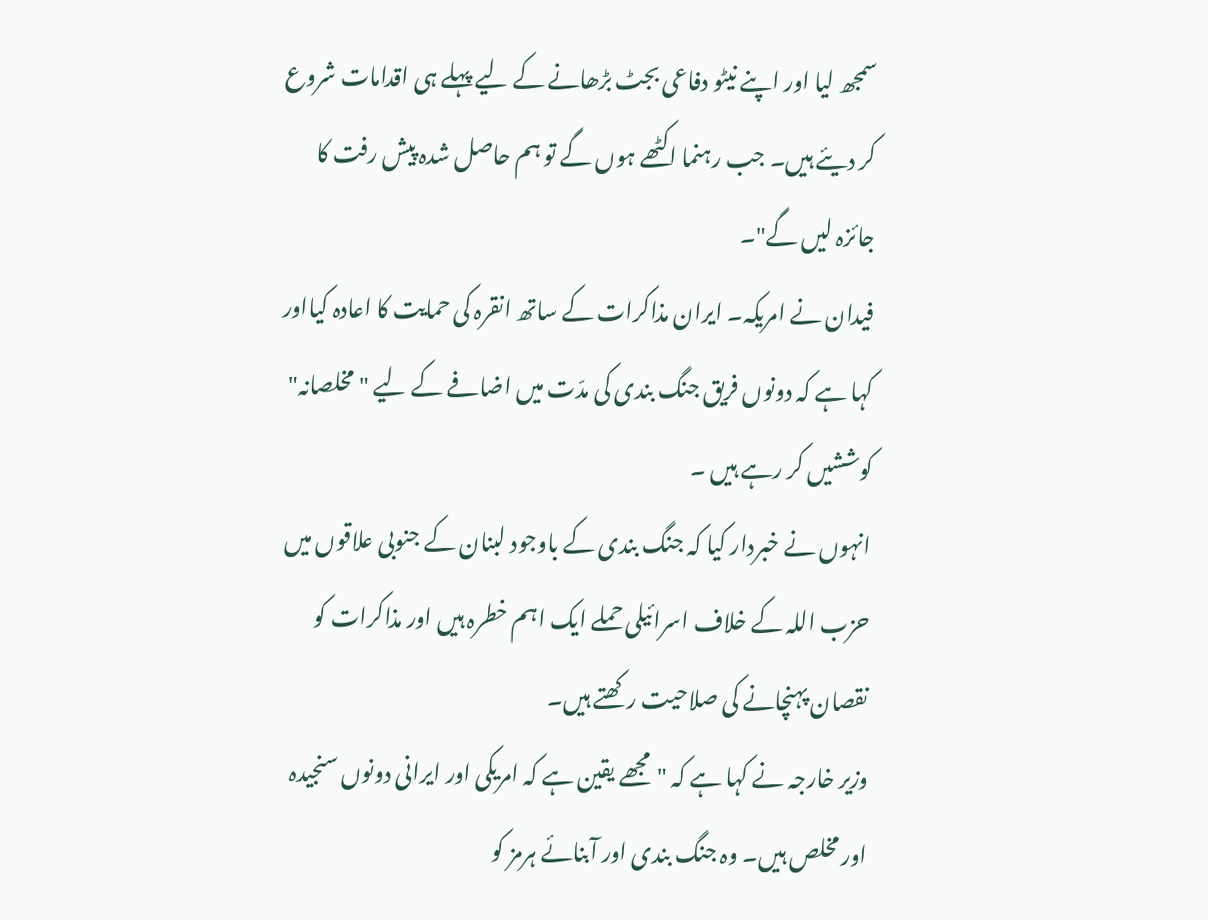سمجھ لیا اور اپنے نیٹو دفاعی بجٹ بڑھانے کے لیے پہلے ہی اقدامات شروع کر دیئے ہیں۔ جب رہنما اکٹھے ہوں گے تو ہم حاصل شدہ پیش رفت کا جائزہ لیں گے"۔
فیدان نے امریکہ۔ ایران مذاکرات کے ساتھ انقرہ کی حمایت کا اعادہ کیااور کہا ہے کہ دونوں فریق جنگ بندی کی مدّت میں اضافے کے لیے "مخلصانہ" کوششیں کر رہے ہیں ۔
انہوں نے خبردار کیا کہ جنگ بندی کے باوجود لبنان کے جنوبی علاقوں میں حزب اللہ کے خلاف اسرائیلی حملے ایک اہم خطرہ ہیں اور مذاکرات کو نقصان پہنچانے کی صلاحیت رکھتے ہیں۔
وزیر خارجہ نے کہا ہے کہ "مجھے یقین ہے کہ امریکی اور ایرانی دونوں سنجیدہ اور مخلص ہیں۔ وہ جنگ بندی اور آبنائے ہرمز کو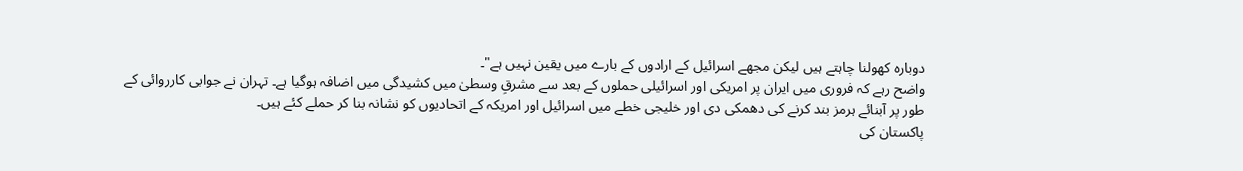دوبارہ کھولنا چاہتے ہیں لیکن مجھے اسرائیل کے ارادوں کے بارے میں یقین نہیں ہے"۔
واضح رہے کہ فروری میں ایران پر امریکی اور اسرائیلی حملوں کے بعد سے مشرقِ وسطیٰ میں کشیدگی میں اضافہ ہوگیا ہے۔ تہران نے جوابی کارروائی کے طور پر آبنائے ہرمز بند کرنے کی دھمکی دی اور خلیجی خطے میں اسرائیل اور امریکہ کے اتحادیوں کو نشانہ بنا کر حملے کئے ہیں۔
پاکستان کی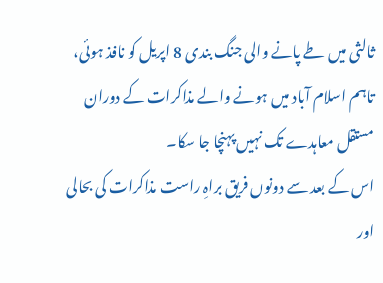ثالثی میں طے پانے والی جنگ بندی 8 اپریل کو نافذ ہوئی، تاہم اسلام آباد میں ہونے والے مذاکرات کے دوران مستقل معاہدے تک نہیں پہنچا جا سکا۔
اس کے بعد سے دونوں فریق براہِ راست مذاکرات کی بحالی اور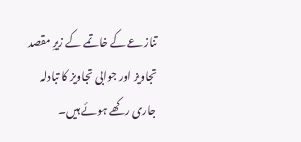تنازعے کے خاتمے کے زیرِ مقصد تجاویز اور جوابی تجاویز کا تبادلہ جاری رکھے ہوئے ہیں۔